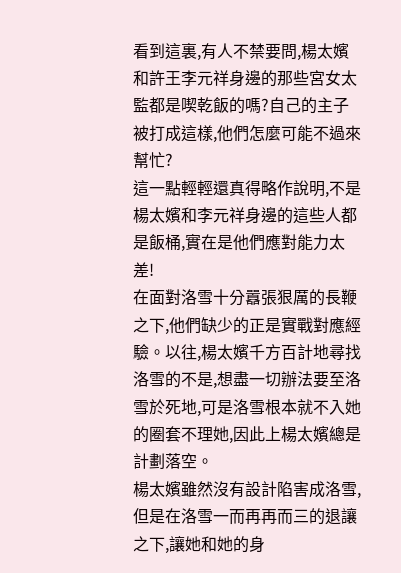看到這裏,有人不禁要問,楊太嬪和許王李元祥身邊的那些宮女太監都是喫乾飯的嗎?自己的主子被打成這樣,他們怎麼可能不過來幫忙?
這一點輕輕還真得略作說明,不是楊太嬪和李元祥身邊的這些人都是飯桶,實在是他們應對能力太差!
在面對洛雪十分囂張狠厲的長鞭之下,他們缺少的正是實戰對應經驗。以往,楊太嬪千方百計地尋找洛雪的不是,想盡一切辦法要至洛雪於死地,可是洛雪根本就不入她的圈套不理她,因此上楊太嬪總是計劃落空。
楊太嬪雖然沒有設計陷害成洛雪,但是在洛雪一而再再而三的退讓之下,讓她和她的身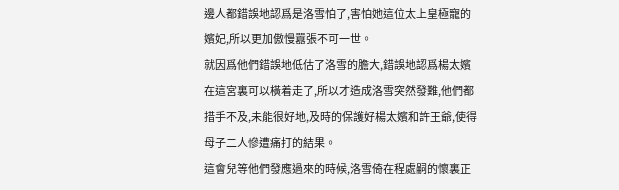邊人都錯誤地認爲是洛雪怕了,害怕她這位太上皇極寵的嬪妃,所以更加傲慢囂張不可一世。
就因爲他們錯誤地低估了洛雪的膽大,錯誤地認爲楊太嬪在這宮裏可以橫着走了,所以才造成洛雪突然發難,他們都措手不及,未能很好地,及時的保護好楊太嬪和許王爺,使得母子二人慘遭痛打的結果。
這會兒等他們發應過來的時候,洛雪倚在程處嗣的懷裏正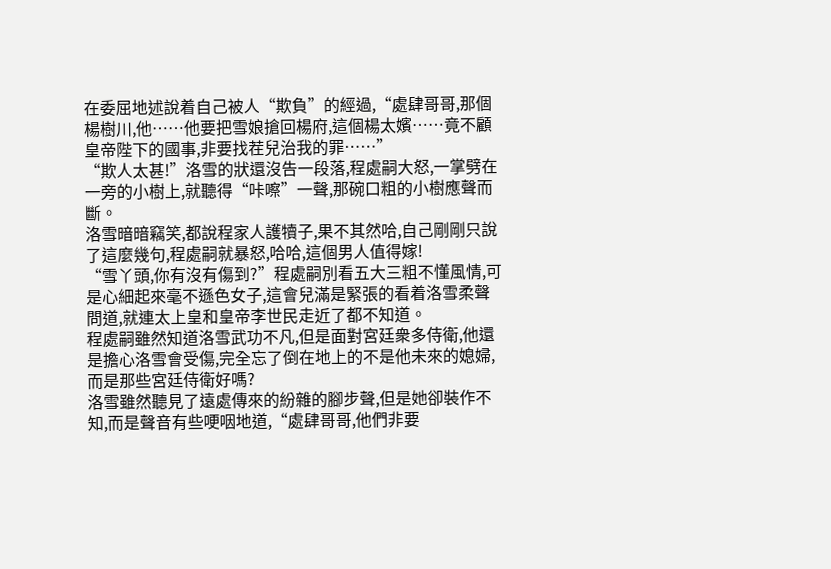在委屈地述說着自己被人“欺負”的經過,“處肆哥哥,那個楊樹川,他……他要把雪娘搶回楊府,這個楊太嬪……竟不顧皇帝陛下的國事,非要找茬兒治我的罪……”
“欺人太甚!”洛雪的狀還沒告一段落,程處嗣大怒,一掌劈在一旁的小樹上,就聽得“咔嚓”一聲,那碗口粗的小樹應聲而斷。
洛雪暗暗竊笑,都說程家人護犢子,果不其然哈,自己剛剛只說了這麼幾句,程處嗣就暴怒,哈哈,這個男人值得嫁!
“雪丫頭,你有沒有傷到?”程處嗣別看五大三粗不懂風情,可是心細起來毫不遜色女子,這會兒滿是緊張的看着洛雪柔聲問道,就連太上皇和皇帝李世民走近了都不知道。
程處嗣雖然知道洛雪武功不凡,但是面對宮廷衆多侍衛,他還是擔心洛雪會受傷,完全忘了倒在地上的不是他未來的媳婦,而是那些宮廷侍衛好嗎?
洛雪雖然聽見了遠處傳來的紛雜的腳步聲,但是她卻裝作不知,而是聲音有些哽咽地道,“處肆哥哥,他們非要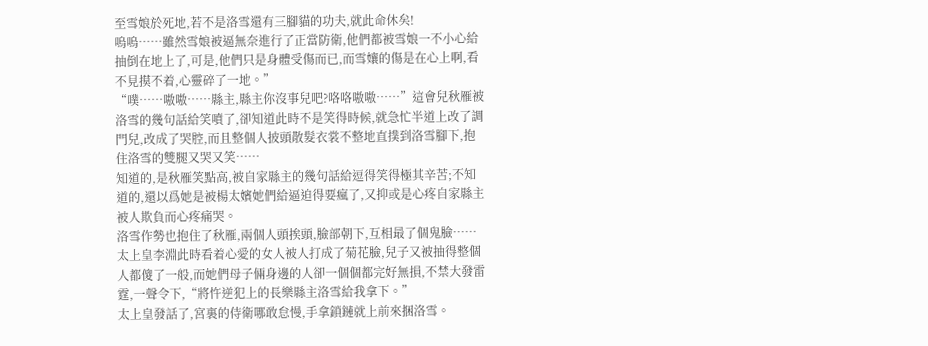至雪娘於死地,若不是洛雪還有三腳貓的功夫,就此命休矣!
嗚嗚……雖然雪娘被逼無奈進行了正當防衛,他們都被雪娘一不小心給抽倒在地上了,可是,他們只是身體受傷而已,而雪孃的傷是在心上啊,看不見摸不着,心靈碎了一地。”
“噗……嗷嗷……縣主,縣主你沒事兒吧?咯咯嗷嗷……”這會兒秋雁被洛雪的幾句話給笑噴了,卻知道此時不是笑得時候,就急忙半道上改了調門兒,改成了哭腔,而且整個人披頭散髮衣裳不整地直撲到洛雪腳下,抱住洛雪的雙腿又哭又笑……
知道的,是秋雁笑點高,被自家縣主的幾句話給逗得笑得極其辛苦;不知道的,還以爲她是被楊太嬪她們給逼迫得要瘋了,又抑或是心疼自家縣主被人欺負而心疼痛哭。
洛雪作勢也抱住了秋雁,兩個人頭挨頭,臉部朝下,互相最了個鬼臉……
太上皇李淵此時看着心愛的女人被人打成了菊花臉,兒子又被抽得整個人都傻了一般,而她們母子倆身邊的人卻一個個都完好無損,不禁大發雷霆,一聲令下,“將忤逆犯上的長樂縣主洛雪給我拿下。”
太上皇發話了,宮裏的侍衛哪敢怠慢,手拿鎖鏈就上前來捆洛雪。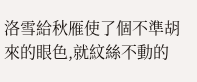洛雪給秋雁使了個不準胡來的眼色,就紋絲不動的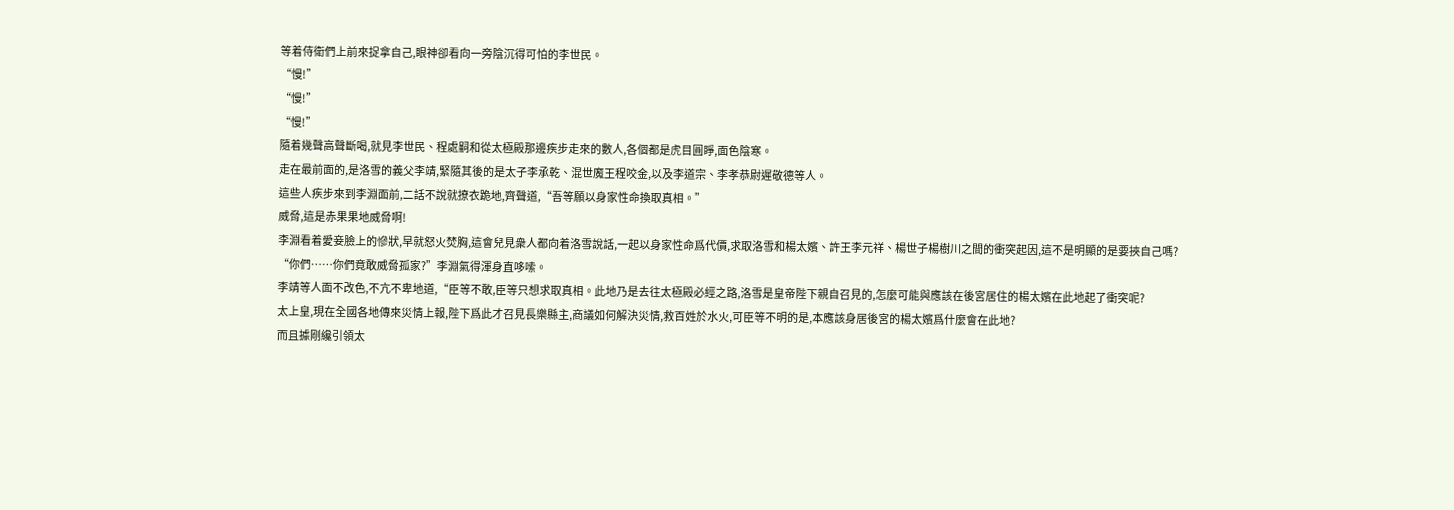等着侍衛們上前來捉拿自己,眼神卻看向一旁陰沉得可怕的李世民。
“慢!”
“慢!”
“慢!”
隨着幾聲高聲斷喝,就見李世民、程處嗣和從太極殿那邊疾步走來的數人,各個都是虎目圓睜,面色陰寒。
走在最前面的,是洛雪的義父李靖,緊隨其後的是太子李承乾、混世魔王程咬金,以及李道宗、李孝恭尉遲敬德等人。
這些人疾步來到李淵面前,二話不說就撩衣跪地,齊聲道,“吾等願以身家性命換取真相。”
威脅,這是赤果果地威脅啊!
李淵看着愛妾臉上的慘狀,早就怒火焚胸,這會兒見衆人都向着洛雪說話,一起以身家性命爲代價,求取洛雪和楊太嬪、許王李元祥、楊世子楊樹川之間的衝突起因,這不是明顯的是要挾自己嗎?
“你們……你們竟敢威脅孤家?”李淵氣得渾身直哆嗦。
李靖等人面不改色,不亢不卑地道,“臣等不敢,臣等只想求取真相。此地乃是去往太極殿必經之路,洛雪是皇帝陛下親自召見的,怎麼可能與應該在後宮居住的楊太嬪在此地起了衝突呢?
太上皇,現在全國各地傳來災情上報,陛下爲此才召見長樂縣主,商議如何解決災情,救百姓於水火,可臣等不明的是,本應該身居後宮的楊太嬪爲什麼會在此地?
而且據剛纔引領太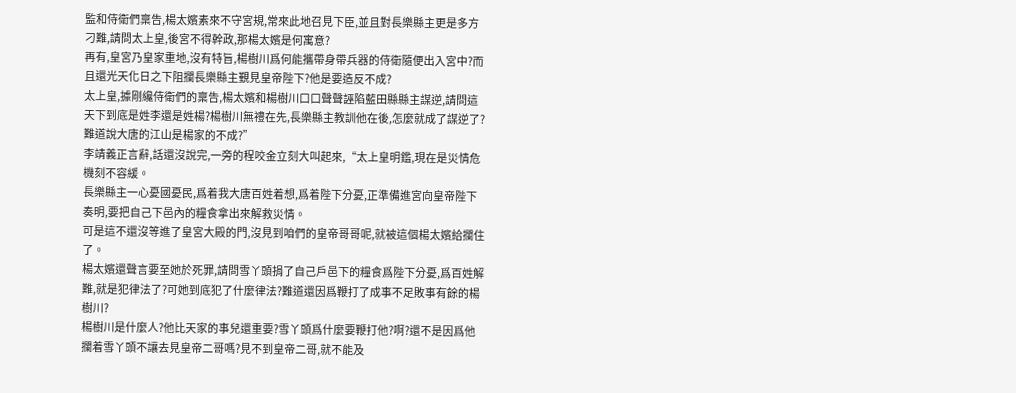監和侍衛們稟告,楊太嬪素來不守宮規,常來此地召見下臣,並且對長樂縣主更是多方刁難,請問太上皇,後宮不得幹政,那楊太嬪是何寓意?
再有,皇宮乃皇家重地,沒有特旨,楊樹川爲何能攜帶身帶兵器的侍衛隨便出入宮中?而且還光天化日之下阻攔長樂縣主覲見皇帝陛下?他是要造反不成?
太上皇,據剛纔侍衛們的稟告,楊太嬪和楊樹川口口聲聲誣陷藍田縣縣主謀逆,請問這天下到底是姓李還是姓楊?楊樹川無禮在先,長樂縣主教訓他在後,怎麼就成了謀逆了?難道說大唐的江山是楊家的不成?”
李靖義正言辭,話還沒說完,一旁的程咬金立刻大叫起來,“太上皇明鑑,現在是災情危機刻不容緩。
長樂縣主一心憂國憂民,爲着我大唐百姓着想,爲着陛下分憂,正準備進宮向皇帝陛下奏明,要把自己下邑內的糧食拿出來解救災情。
可是這不還沒等進了皇宮大殿的門,沒見到咱們的皇帝哥哥呢,就被這個楊太嬪給攔住了。
楊太嬪還聲言要至她於死罪,請問雪丫頭捐了自己戶邑下的糧食爲陛下分憂,爲百姓解難,就是犯律法了?可她到底犯了什麼律法?難道還因爲鞭打了成事不足敗事有餘的楊樹川?
楊樹川是什麼人?他比天家的事兒還重要?雪丫頭爲什麼要鞭打他?啊?還不是因爲他攔着雪丫頭不讓去見皇帝二哥嗎?見不到皇帝二哥,就不能及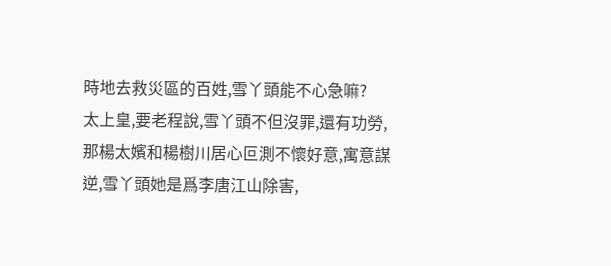時地去救災區的百姓,雪丫頭能不心急嘛?
太上皇,要老程說,雪丫頭不但沒罪,還有功勞,那楊太嬪和楊樹川居心叵測不懷好意,寓意謀逆,雪丫頭她是爲李唐江山除害,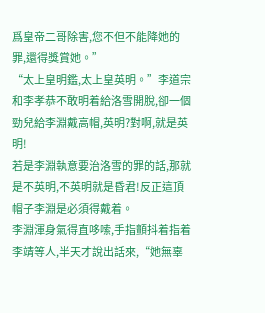爲皇帝二哥除害,您不但不能降她的罪,還得獎賞她。”
“太上皇明鑑,太上皇英明。”李道宗和李孝恭不敢明着給洛雪開脫,卻一個勁兒給李淵戴高帽,英明?對啊,就是英明!
若是李淵執意要治洛雪的罪的話,那就是不英明,不英明就是昏君!反正這頂帽子李淵是必須得戴着。
李淵渾身氣得直哆嗦,手指顫抖着指着李靖等人,半天才說出話來,“她無辜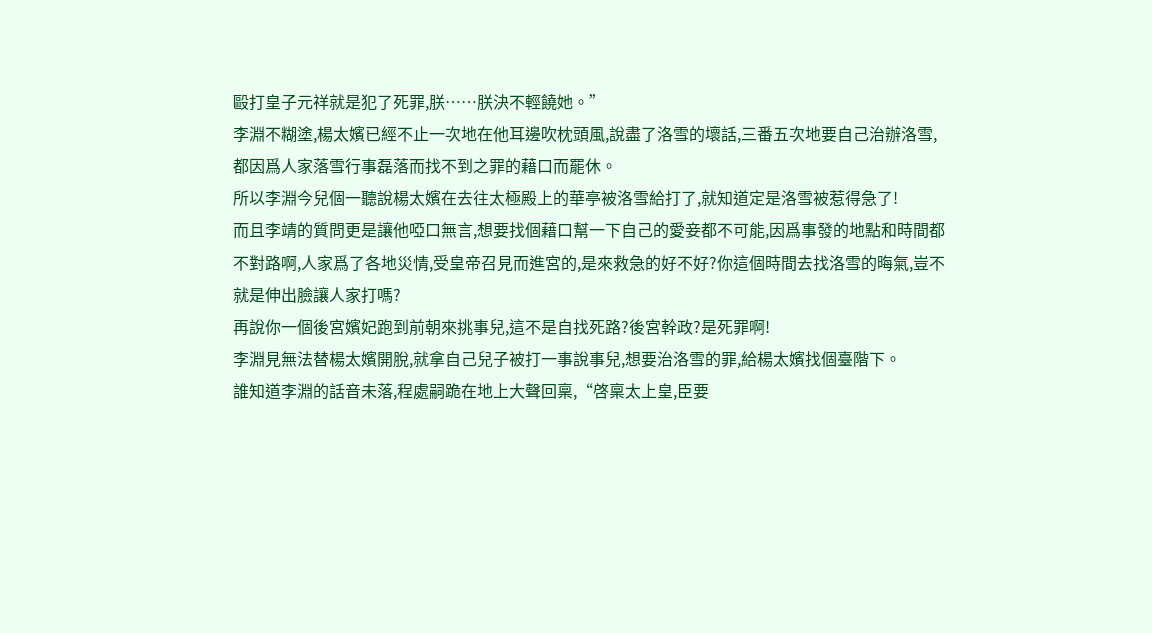毆打皇子元祥就是犯了死罪,朕……朕決不輕饒她。”
李淵不糊塗,楊太嬪已經不止一次地在他耳邊吹枕頭風,說盡了洛雪的壞話,三番五次地要自己治辦洛雪,都因爲人家落雪行事磊落而找不到之罪的藉口而罷休。
所以李淵今兒個一聽說楊太嬪在去往太極殿上的華亭被洛雪給打了,就知道定是洛雪被惹得急了!
而且李靖的質問更是讓他啞口無言,想要找個藉口幫一下自己的愛妾都不可能,因爲事發的地點和時間都不對路啊,人家爲了各地災情,受皇帝召見而進宮的,是來救急的好不好?你這個時間去找洛雪的晦氣,豈不就是伸出臉讓人家打嗎?
再說你一個後宮嬪妃跑到前朝來挑事兒,這不是自找死路?後宮幹政?是死罪啊!
李淵見無法替楊太嬪開脫,就拿自己兒子被打一事說事兒,想要治洛雪的罪,給楊太嬪找個臺階下。
誰知道李淵的話音未落,程處嗣跪在地上大聲回稟,“啓稟太上皇,臣要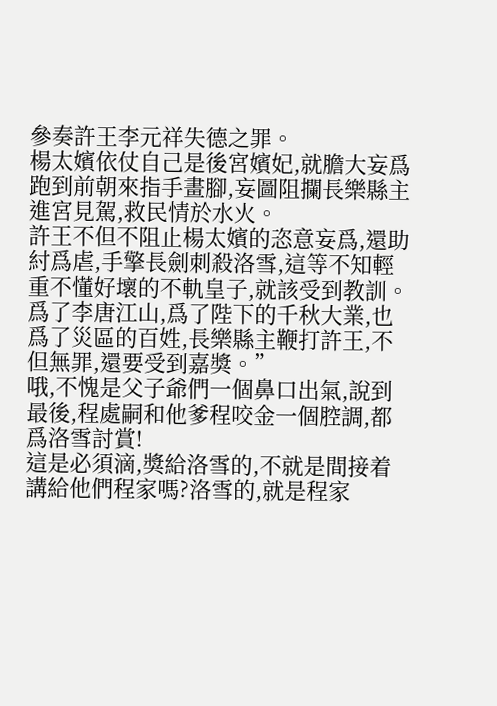參奏許王李元祥失德之罪。
楊太嬪依仗自己是後宮嬪妃,就膽大妄爲跑到前朝來指手畫腳,妄圖阻攔長樂縣主進宮見駕,救民情於水火。
許王不但不阻止楊太嬪的恣意妄爲,還助紂爲虐,手擎長劍刺殺洛雪,這等不知輕重不懂好壞的不軌皇子,就該受到教訓。
爲了李唐江山,爲了陛下的千秋大業,也爲了災區的百姓,長樂縣主鞭打許王,不但無罪,還要受到嘉獎。”
哦,不愧是父子爺們一個鼻口出氣,說到最後,程處嗣和他爹程咬金一個腔調,都爲洛雪討賞!
這是必須滴,獎給洛雪的,不就是間接着講給他們程家嗎?洛雪的,就是程家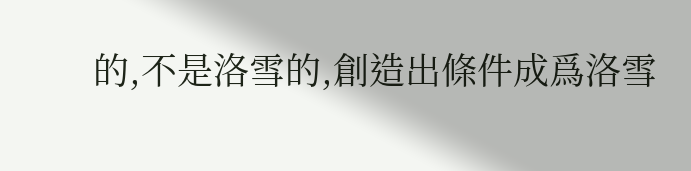的,不是洛雪的,創造出條件成爲洛雪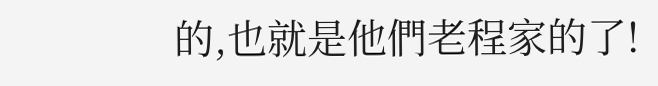的,也就是他們老程家的了!